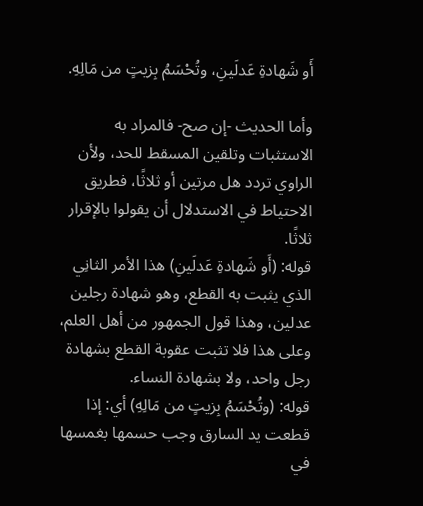أَو شَهادةِ عَدلَينِ، وتُحْسَمُ بِزيتٍ من مَالِهِ.

وأما الحديث -إن صح- فالمراد به الاستثبات وتلقين المسقط للحد، ولأن الراوي تردد هل مرتين أو ثلاثًا، فطريق الاحتياط في الاستدلال أن يقولوا بالإقرار ثلاثًا.
قوله: (أَو شَهادةِ عَدلَينِ) هذا الأمر الثانِي الذي يثبت به القطع، وهو شهادة رجلين عدلين، وهذا قول الجمهور من أهل العلم، وعلى هذا فلا تثبت عقوبة القطع بشهادة رجل واحد، ولا بشهادة النساء.
قوله: (وتُحْسَمُ بِزيتٍ من مَالِهِ) أي: إذا قطعت يد السارق وجب حسمها بغمسها في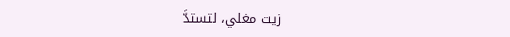زيت مغلي، لتستدَّ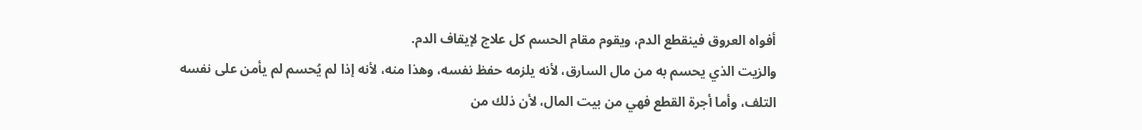أفواه العروق فينقطع الدم، ويقوم مقام الحسم كل علاج لإيقاف الدم.
والزيت الذي يحسم به من مال السارق، لأنه يلزمه حفظ نفسه، وهذا منه، لأنه إذا لم يُحسم لم يأمن على نفسه التلف، وأما أجرة القطع فهي من بيت المال، لأن ذلك من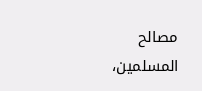مصالح المسلمين،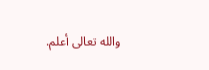والله تعالى أعلم.